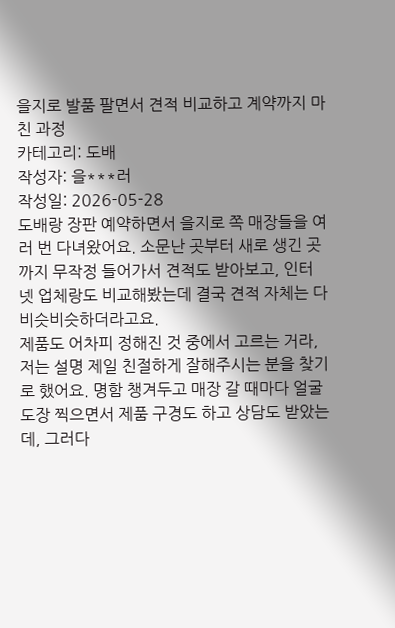을지로 발품 팔면서 견적 비교하고 계약까지 마친 과정
카테고리: 도배
작성자: 을***러
작성일: 2026-05-28
도배랑 장판 예약하면서 을지로 쪽 매장들을 여러 번 다녀왔어요. 소문난 곳부터 새로 생긴 곳까지 무작정 들어가서 견적도 받아보고, 인터넷 업체랑도 비교해봤는데 결국 견적 자체는 다 비슷비슷하더라고요.
제품도 어차피 정해진 것 중에서 고르는 거라, 저는 설명 제일 친절하게 잘해주시는 분을 찾기로 했어요. 명함 챙겨두고 매장 갈 때마다 얼굴도장 찍으면서 제품 구경도 하고 상담도 받았는데, 그러다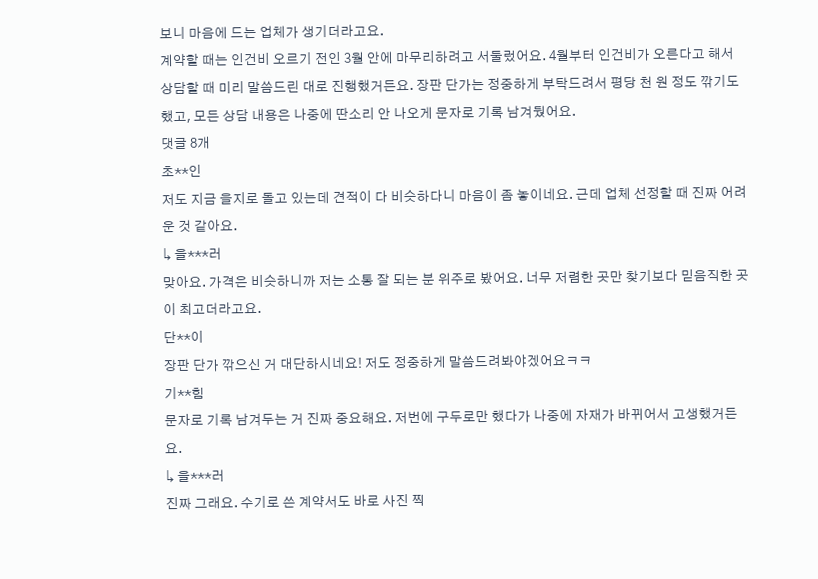보니 마음에 드는 업체가 생기더라고요.
계약할 때는 인건비 오르기 전인 3월 안에 마무리하려고 서둘렀어요. 4월부터 인건비가 오른다고 해서 상담할 때 미리 말씀드린 대로 진행했거든요. 장판 단가는 정중하게 부탁드려서 평당 천 원 정도 깎기도 했고, 모든 상담 내용은 나중에 딴소리 안 나오게 문자로 기록 남겨뒀어요.
댓글 8개
초**인
저도 지금 을지로 돌고 있는데 견적이 다 비슷하다니 마음이 좀 놓이네요. 근데 업체 선정할 때 진짜 어려운 것 같아요.
↳ 을***러
맞아요. 가격은 비슷하니까 저는 소통 잘 되는 분 위주로 봤어요. 너무 저렴한 곳만 찾기보다 믿음직한 곳이 최고더라고요.
단**이
장판 단가 깎으신 거 대단하시네요! 저도 정중하게 말씀드려봐야겠어요ㅋㅋ
기**힘
문자로 기록 남겨두는 거 진짜 중요해요. 저번에 구두로만 했다가 나중에 자재가 바뀌어서 고생했거든요.
↳ 을***러
진짜 그래요. 수기로 쓴 계약서도 바로 사진 찍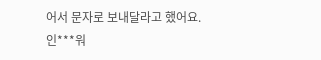어서 문자로 보내달라고 했어요.
인***워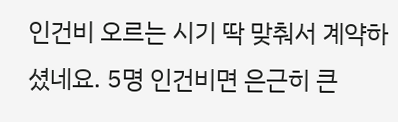인건비 오르는 시기 딱 맞춰서 계약하셨네요. 5명 인건비면 은근히 큰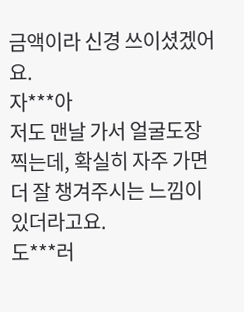금액이라 신경 쓰이셨겠어요.
자***아
저도 맨날 가서 얼굴도장 찍는데, 확실히 자주 가면 더 잘 챙겨주시는 느낌이 있더라고요.
도***러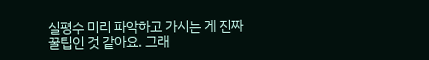실평수 미리 파악하고 가시는 게 진짜 꿀팁인 것 같아요. 그래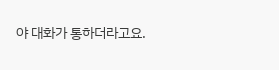야 대화가 통하더라고요.